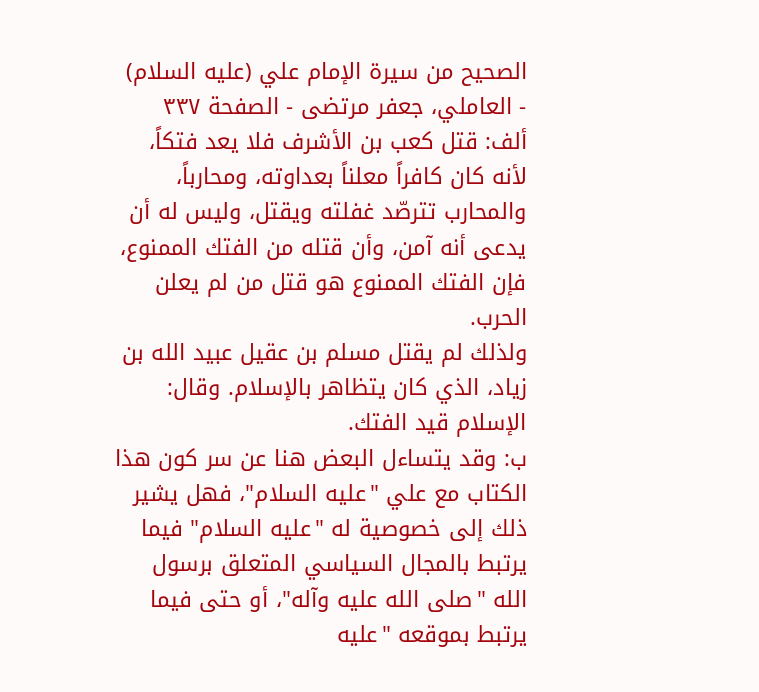الصحيح من سيرة الإمام علي (عليه السلام) - العاملي، جعفر مرتضى - الصفحة ٣٣٧
ألف: قتل كعب بن الأشرف فلا يعد فتكاً، لأنه كان كافراً معلناً بعداوته، ومحارباً، والمحارب تترصّد غفلته ويقتل، وليس له أن يدعى أنه آمن، وأن قتله من الفتك الممنوع، فإن الفتك الممنوع هو قتل من لم يعلن الحرب.
ولذلك لم يقتل مسلم بن عقيل عبيد الله بن زياد، الذي كان يتظاهر بالإسلام. وقال: الإسلام قيد الفتك.
ب: وقد يتساءل البعض هنا عن سر كون هذا الكتاب مع علي "عليه السلام"، فهل يشير ذلك إلى خصوصية له "عليه السلام" فيما يرتبط بالمجال السياسي المتعلق برسول الله "صلى الله عليه وآله"، أو حتى فيما يرتبط بموقعه "عليه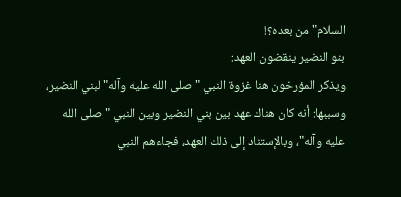السلام" من بعده؟!
بنو النضير ينقضون العهد:
ويذكر المؤرخون هنا غزوة النبي "صلى الله عليه وآله" لبني النضير، وسببها: أنه كان هناك عهد بين بني النضير وبين النبي "صلى الله عليه وآله"، وبالإستناد إلى ذلك العهد، فجاءهم النبي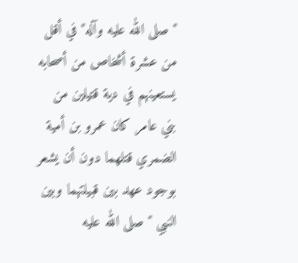"صلى الله عليه وآله" في أقل من عشرة أشخاص من أصحابه يستعينهم في دية قتيلين من بني عامر كان عمرو بن أمية الضمري قتلهما دون أن يشعر بوجود عهد بين قبيلتهما وبين النبي "صلى الله عليه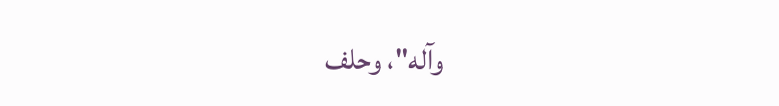وآله"، وحلف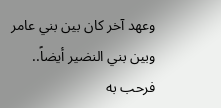وعهد آخر كان بين بني عامر وبين بني النضير أيضاً..
فرحب به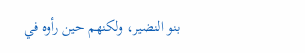بنو النضير، ولكنهم حين رأوه في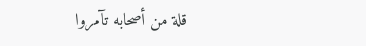قلة من أصحابه تآمروا